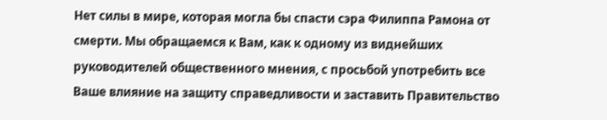Нет силы в мире, которая могла бы спасти сэра Филиппа Рамона от смерти. Мы обращаемся к Вам, как к одному из виднейших руководителей общественного мнения, с просьбой употребить все Ваше влияние на защиту справедливости и заставить Правительство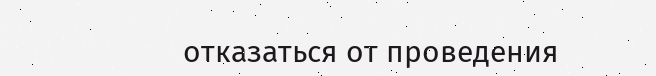отказаться от проведения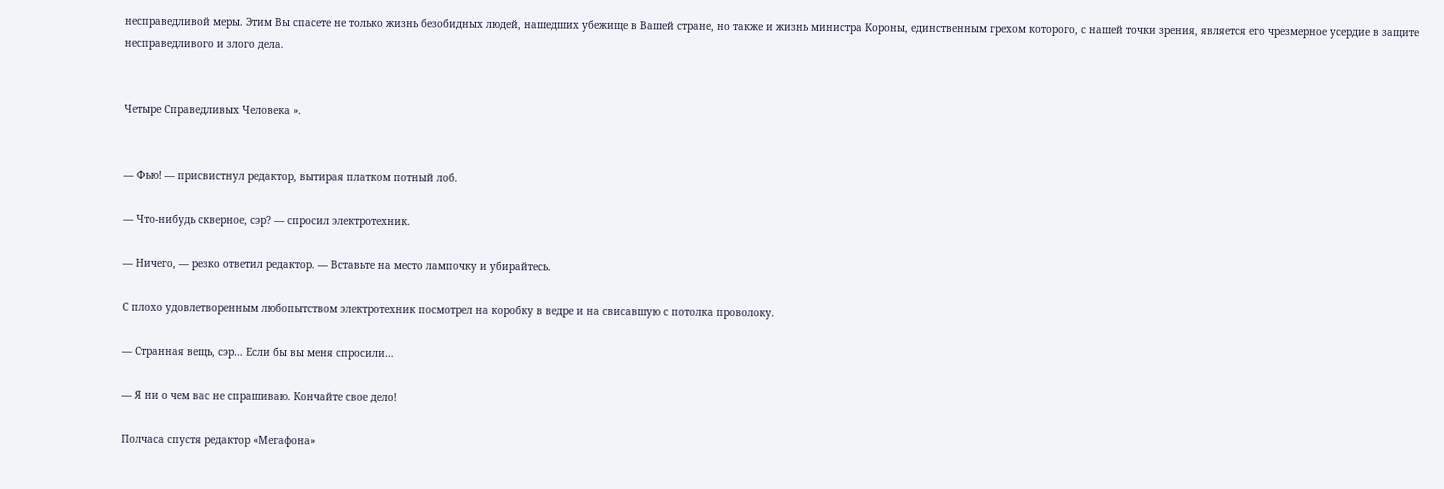несправедливой меры. Этим Вы спасете не только жизнь безобидных людей, нашедших убежище в Вашей стране, но также и жизнь министра Короны, единственным грехом которого, с нашей точки зрения, является его чрезмерное усердие в защите несправедливого и злого дела.


Четыре Справедливых Человека ».


— Фью! — присвистнул редактор, вытирая платком потный лоб.

— Что-нибудь скверное, сэр? — спросил электротехник.

— Ничего, — резко ответил редактор. — Вставьте на место лампочку и убирайтесь.

С плохо удовлетворенным любопытством электротехник посмотрел на коробку в ведре и на свисавшую с потолка проволоку.

— Странная вещь, сэр… Если бы вы меня спросили…

— Я ни о чем вас не спрашиваю. Кончайте свое дело!

Полчаса спустя редактор «Мегафона»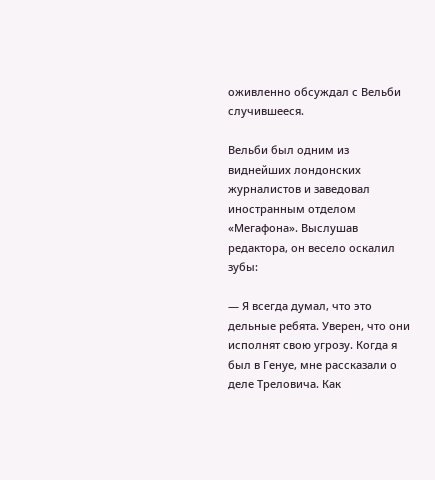оживленно обсуждал с Вельби случившееся.

Вельби был одним из виднейших лондонских журналистов и заведовал иностранным отделом «Мегафона». Выслушав редактора, он весело оскалил зубы:

— Я всегда думал, что это дельные ребята. Уверен, что они исполнят свою угрозу. Когда я был в Генуе, мне рассказали о деле Треловича. Как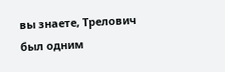вы знаете, Трелович был одним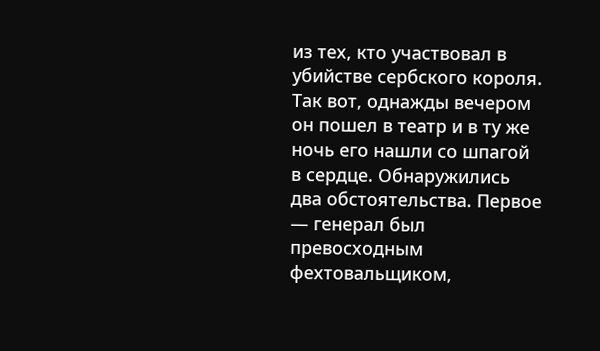из тех, кто участвовал в убийстве сербского короля. Так вот, однажды вечером он пошел в театр и в ту же ночь его нашли со шпагой в сердце. Обнаружились два обстоятельства. Первое — генерал был превосходным фехтовальщиком,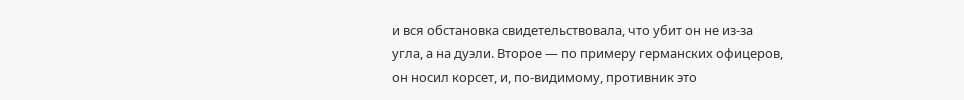и вся обстановка свидетельствовала, что убит он не из-за угла, а на дуэли. Второе — по примеру германских офицеров, он носил корсет, и, по-видимому, противник это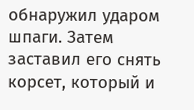обнаружил ударом шпаги. Затем заставил его снять корсет, который и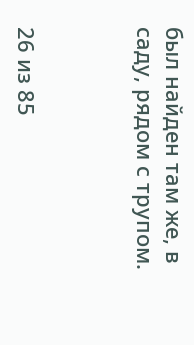был найден там же, в саду, рядом с трупом.



26 из 85